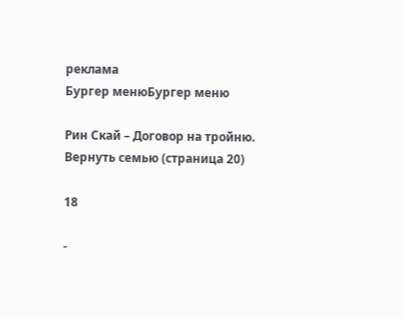реклама
Бургер менюБургер меню

Рин Скай – Договор на тройню. Вернуть семью (страница 20)

18

-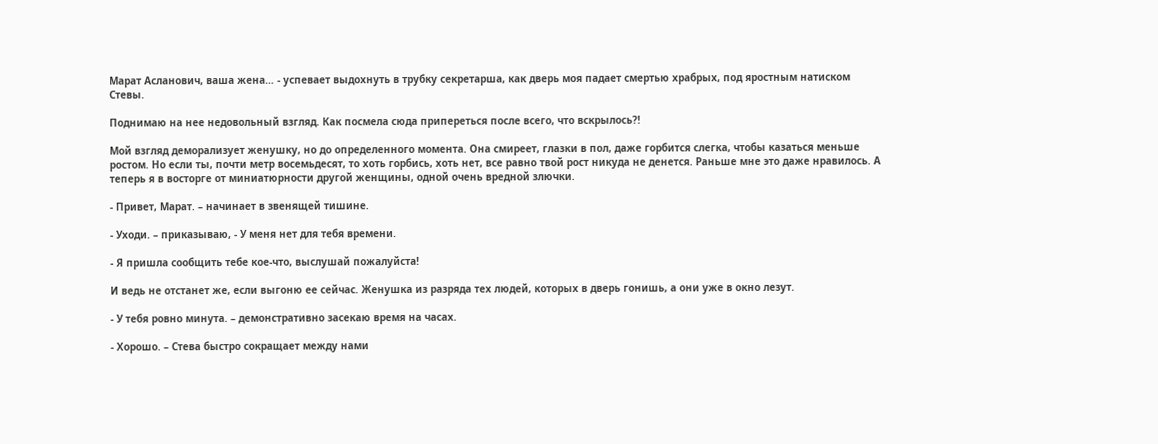Марат Асланович, ваша жена… - успевает выдохнуть в трубку секретарша, как дверь моя падает смертью храбрых, под яростным натиском Стевы.

Поднимаю на нее недовольный взгляд. Как посмела сюда припереться после всего, что вскрылось?!

Мой взгляд деморализует женушку, но до определенного момента. Она смиреет, глазки в пол, даже горбится слегка, чтобы казаться меньше ростом. Но если ты, почти метр восемьдесят, то хоть горбись, хоть нет, все равно твой рост никуда не денется. Раньше мне это даже нравилось. А теперь я в восторге от миниатюрности другой женщины, одной очень вредной злючки.

- Привет, Марат. – начинает в звенящей тишине.

- Уходи. – приказываю, - У меня нет для тебя времени.

- Я пришла сообщить тебе кое-что, выслушай пожалуйста!

И ведь не отстанет же, если выгоню ее сейчас. Женушка из разряда тех людей, которых в дверь гонишь, а они уже в окно лезут.

- У тебя ровно минута. – демонстративно засекаю время на часах.

- Хорошо. – Стева быстро сокращает между нами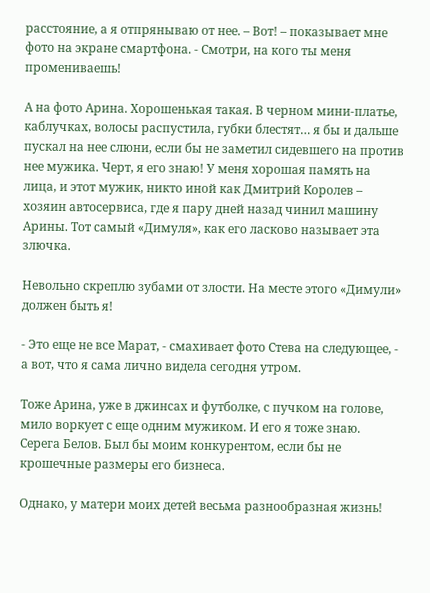расстояние, а я отпрянываю от нее. – Вот! – показывает мне фото на экране смартфона. - Смотри, на кого ты меня промениваешь!

А на фото Арина. Хорошенькая такая. В черном мини-платье, каблучках, волосы распустила, губки блестят… я бы и дальше пускал на нее слюни, если бы не заметил сидевшего на против нее мужика. Черт, я его знаю! У меня хорошая память на лица, и этот мужик, никто иной как Дмитрий Королев – хозяин автосервиса, где я пару дней назад чинил машину Арины. Тот самый «Димуля», как его ласково называет эта злючка.

Невольно скреплю зубами от злости. На месте этого «Димули» должен быть я!

- Это еще не все Марат, - смахивает фото Стева на следующее, - а вот, что я сама лично видела сегодня утром.

Тоже Арина, уже в джинсах и футболке, с пучком на голове, мило воркует с еще одним мужиком. И его я тоже знаю. Серега Белов. Был бы моим конкурентом, если бы не крошечные размеры его бизнеса.

Однако, у матери моих детей весьма разнообразная жизнь!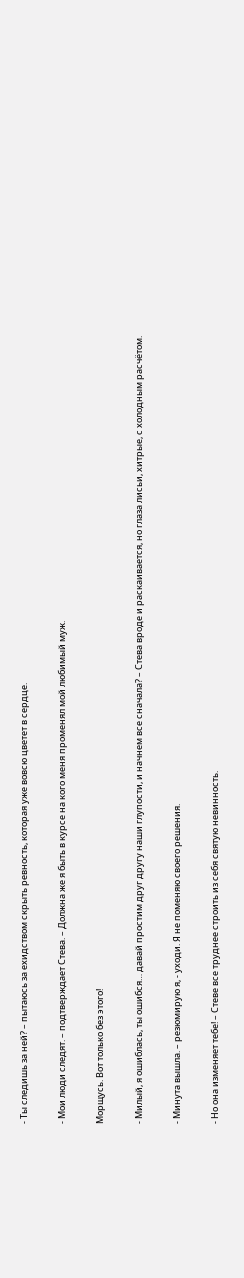- Ты следишь за ней? – пытаюсь за ехидством скрыть ревность, которая уже вовсю цветет в сердце.

- Мои люди следят. – подтверждает Стева. – Должна же я быть в курсе на кого меня променял мой любимый муж.

Морщусь. Вот только без этого!

- Милый, я ошиблась, ты ошибся… давай простим друг другу наши глупости, и начнем все сначала? – Стева вроде и раскаивается, но глаза лисьи, хитрые, с холодным расчётом.

- Минута вышла. – резюмирую я, - уходи. Я не поменяю своего решения.

- Но она изменяет тебе! – Стеве все труднее строить из себя святую невинность.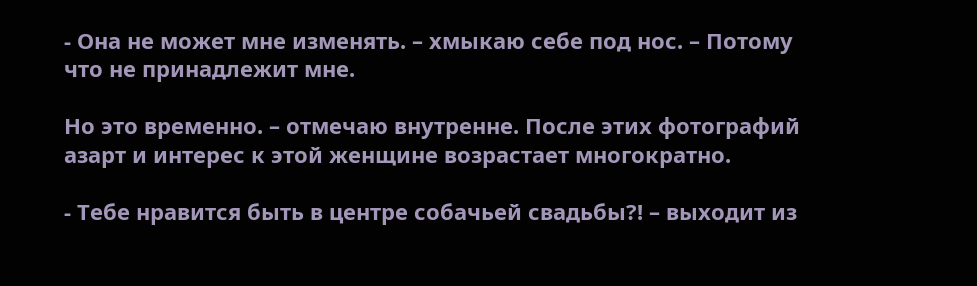- Она не может мне изменять. – хмыкаю себе под нос. – Потому что не принадлежит мне.

Но это временно. – отмечаю внутренне. После этих фотографий азарт и интерес к этой женщине возрастает многократно.

- Тебе нравится быть в центре собачьей свадьбы?! – выходит из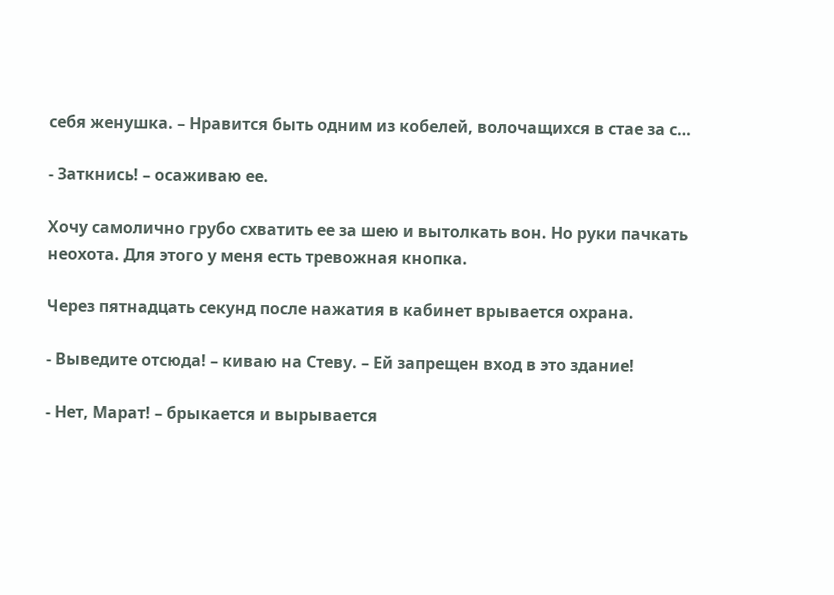себя женушка. – Нравится быть одним из кобелей, волочащихся в стае за с…

- Заткнись! – осаживаю ее.

Хочу самолично грубо схватить ее за шею и вытолкать вон. Но руки пачкать неохота. Для этого у меня есть тревожная кнопка.

Через пятнадцать секунд после нажатия в кабинет врывается охрана.

- Выведите отсюда! – киваю на Стеву. – Ей запрещен вход в это здание!

- Нет, Марат! – брыкается и вырывается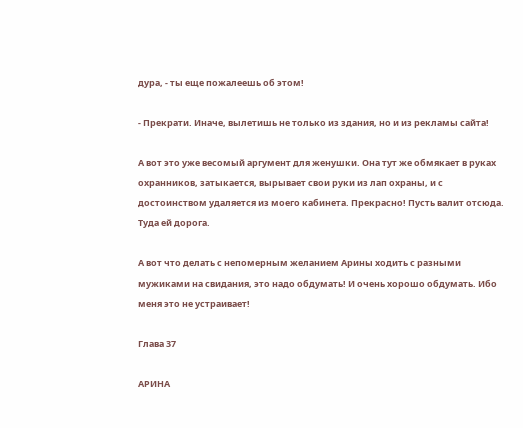дура, - ты еще пожалеешь об этом!

- Прекрати. Иначе, вылетишь не только из здания, но и из рекламы сайта!

А вот это уже весомый аргумент для женушки. Она тут же обмякает в руках охранников, затыкается, вырывает свои руки из лап охраны, и с достоинством удаляется из моего кабинета. Прекрасно! Пусть валит отсюда. Туда ей дорога.

А вот что делать с непомерным желанием Арины ходить с разными мужиками на свидания, это надо обдумать! И очень хорошо обдумать. Ибо меня это не устраивает!

Глава 37

АРИНА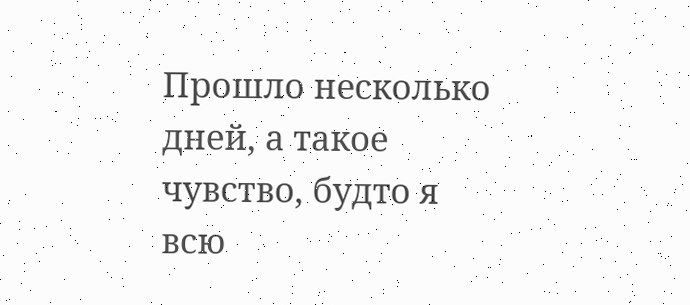Прошло несколько дней, а такое чувство, будто я всю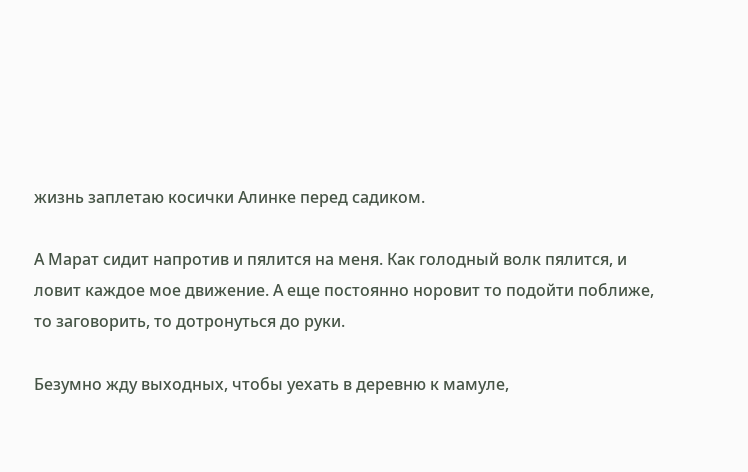жизнь заплетаю косички Алинке перед садиком.

А Марат сидит напротив и пялится на меня. Как голодный волк пялится, и ловит каждое мое движение. А еще постоянно норовит то подойти поближе, то заговорить, то дотронуться до руки.

Безумно жду выходных, чтобы уехать в деревню к мамуле,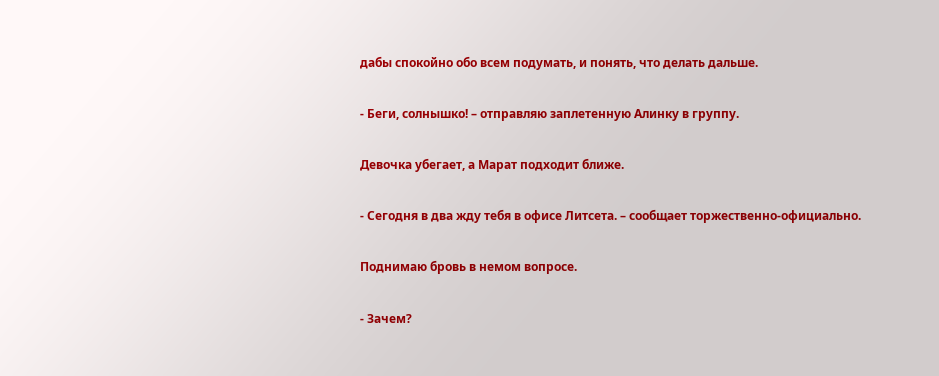дабы спокойно обо всем подумать, и понять, что делать дальше.

- Беги, солнышко! – отправляю заплетенную Алинку в группу.

Девочка убегает, а Марат подходит ближе.

- Сегодня в два жду тебя в офисе Литсета. – сообщает торжественно-официально.

Поднимаю бровь в немом вопросе.

- Зачем?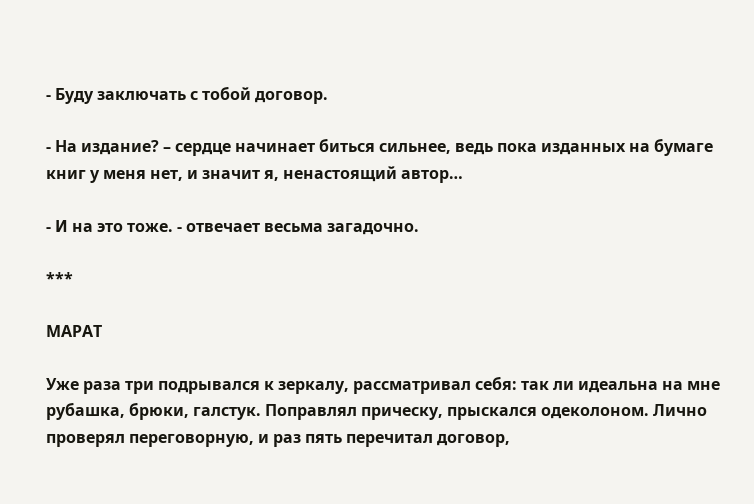- Буду заключать с тобой договор.

- На издание? – сердце начинает биться сильнее, ведь пока изданных на бумаге книг у меня нет, и значит я, ненастоящий автор…

- И на это тоже. - отвечает весьма загадочно.

***

МАРАТ

Уже раза три подрывался к зеркалу, рассматривал себя: так ли идеальна на мне рубашка, брюки, галстук. Поправлял прическу, прыскался одеколоном. Лично проверял переговорную, и раз пять перечитал договор,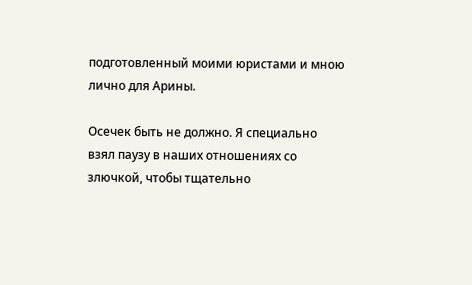подготовленный моими юристами и мною лично для Арины.

Осечек быть не должно. Я специально взял паузу в наших отношениях со злючкой, чтобы тщательно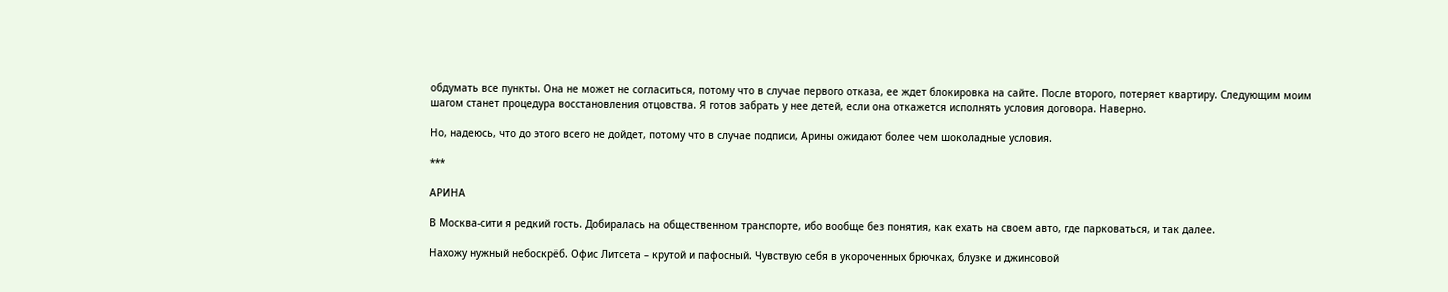обдумать все пункты. Она не может не согласиться, потому что в случае первого отказа, ее ждет блокировка на сайте. После второго, потеряет квартиру. Следующим моим шагом станет процедура восстановления отцовства. Я готов забрать у нее детей, если она откажется исполнять условия договора. Наверно.

Но, надеюсь, что до этого всего не дойдет, потому что в случае подписи, Арины ожидают более чем шоколадные условия.

***

АРИНА

В Москва-сити я редкий гость. Добиралась на общественном транспорте, ибо вообще без понятия, как ехать на своем авто, где парковаться, и так далее.

Нахожу нужный небоскрёб. Офис Литсета – крутой и пафосный. Чувствую себя в укороченных брючках, блузке и джинсовой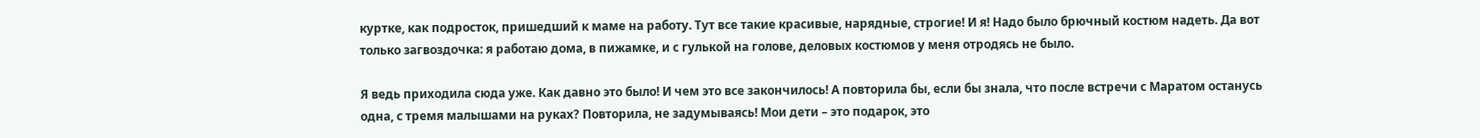куртке, как подросток, пришедший к маме на работу. Тут все такие красивые, нарядные, строгие! И я! Надо было брючный костюм надеть. Да вот только загвоздочка: я работаю дома, в пижамке, и с гулькой на голове, деловых костюмов у меня отродясь не было.

Я ведь приходила сюда уже. Как давно это было! И чем это все закончилось! А повторила бы, если бы знала, что после встречи с Маратом останусь одна, с тремя малышами на руках? Повторила, не задумываясь! Мои дети – это подарок, это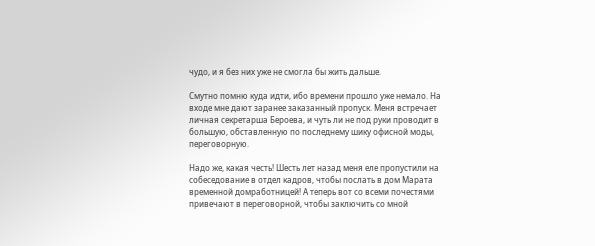чудо, и я без них уже не смогла бы жить дальше.

Смутно помню куда идти, ибо времени прошло уже немало. На входе мне дают заранее заказанный пропуск. Меня встречает личная секретарша Бероева, и чуть ли не под руки проводит в большую, обставленную по последнему шику офисной моды, переговорную.

Надо же, какая честь! Шесть лет назад меня еле пропустили на собеседование в отдел кадров, чтобы послать в дом Марата временной домработницей! А теперь вот со всеми почестями привечают в переговорной, чтобы заключить со мной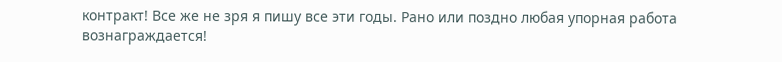контракт! Все же не зря я пишу все эти годы. Рано или поздно любая упорная работа вознаграждается!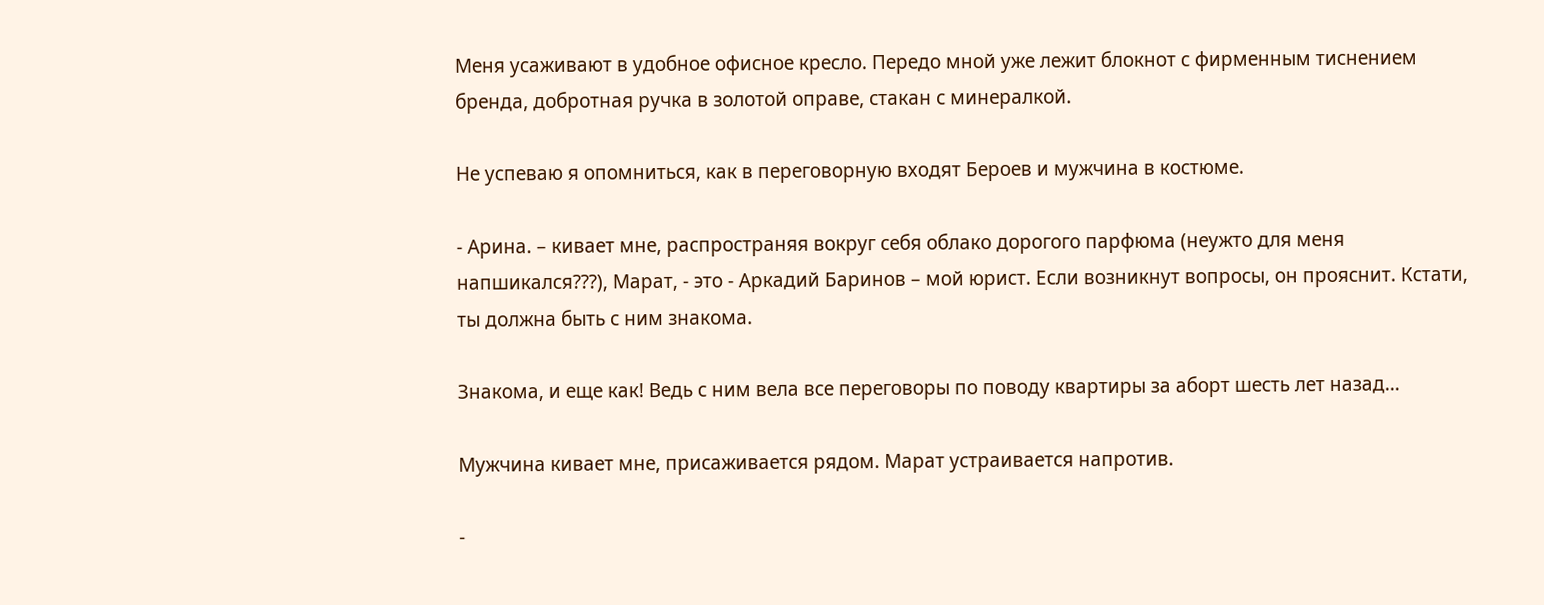Меня усаживают в удобное офисное кресло. Передо мной уже лежит блокнот с фирменным тиснением бренда, добротная ручка в золотой оправе, стакан с минералкой.

Не успеваю я опомниться, как в переговорную входят Бероев и мужчина в костюме.

- Арина. – кивает мне, распространяя вокруг себя облако дорогого парфюма (неужто для меня напшикался???), Марат, - это - Аркадий Баринов – мой юрист. Если возникнут вопросы, он прояснит. Кстати, ты должна быть с ним знакома.

Знакома, и еще как! Ведь с ним вела все переговоры по поводу квартиры за аборт шесть лет назад…

Мужчина кивает мне, присаживается рядом. Марат устраивается напротив.

-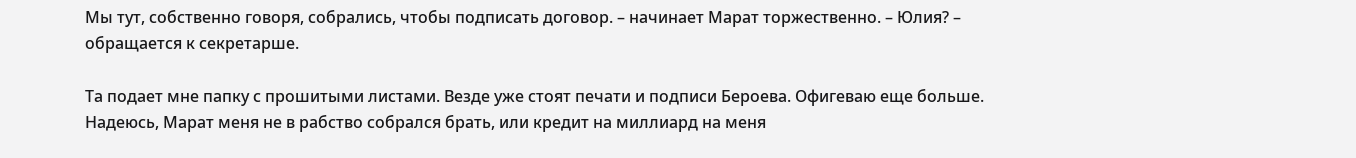Мы тут, собственно говоря, собрались, чтобы подписать договор. – начинает Марат торжественно. – Юлия? – обращается к секретарше.

Та подает мне папку с прошитыми листами. Везде уже стоят печати и подписи Бероева. Офигеваю еще больше. Надеюсь, Марат меня не в рабство собрался брать, или кредит на миллиард на меня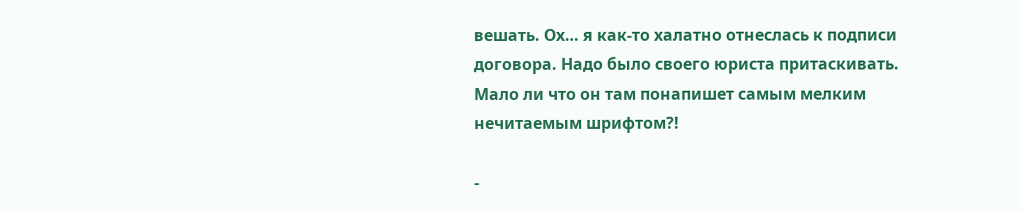вешать. Ох… я как-то халатно отнеслась к подписи договора. Надо было своего юриста притаскивать. Мало ли что он там понапишет самым мелким нечитаемым шрифтом?!

-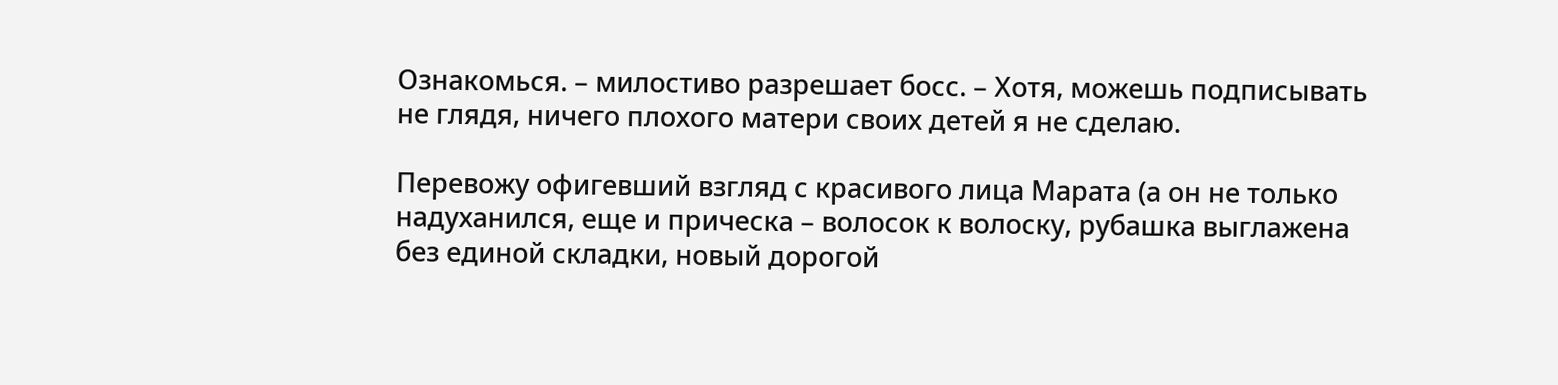Ознакомься. – милостиво разрешает босс. – Хотя, можешь подписывать не глядя, ничего плохого матери своих детей я не сделаю.

Перевожу офигевший взгляд с красивого лица Марата (а он не только надуханился, еще и прическа – волосок к волоску, рубашка выглажена без единой складки, новый дорогой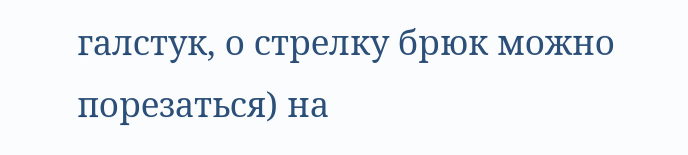галстук, о стрелку брюк можно порезаться) на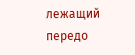лежащий передо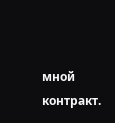мной контракт.